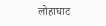लोहाघाट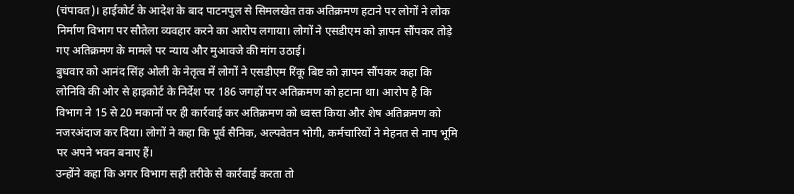(चंपावत)। हाईकोर्ट के आदेश के बाद पाटनपुल से सिमलखेत तक अतिक्रमण हटाने पर लोगों ने लोक निर्माण विभाग पर सौतेला व्यवहार करने का आरोप लगाया। लोगों ने एसडीएम को ज्ञापन सौंपकर तोड़े गए अतिक्रमण के मामले पर न्याय और मुआवजे की मांग उठाई।
बुधवार को आनंद सिंह ओली के नेतृत्व में लोगों ने एसडीएम रिंकू बिष्ट को ज्ञापन सौंपकर कहा कि लोनिवि की ओर से हाइकोर्ट के निर्देश पर 186 जगहों पर अतिक्रमण को हटाना था। आरोप है कि विभाग ने 15 से 20 मकानों पर ही कार्रवाई कर अतिक्रमण को ध्वस्त किया और शेष अतिक्रमण को नजरअंदाज कर दिया। लोगों ने कहा कि पूर्व सैनिक, अल्पवेतन भोगी, कर्मचारियों ने मेहनत से नाप भूमि पर अपने भवन बनाए हैं।
उन्होंने कहा कि अगर विभाग सही तरीके से कार्रवाई करता तो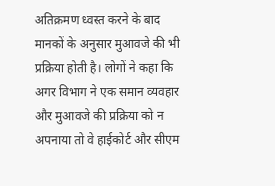अतिक्रमण ध्वस्त करने के बाद मानकों के अनुसार मुआवजे की भी प्रक्रिया होती है। लोगों ने कहा कि अगर विभाग ने एक समान व्यवहार और मुआवजे की प्रक्रिया को न अपनाया तो वे हाईकोर्ट और सीएम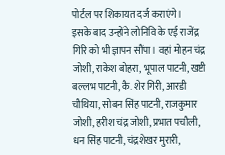पोर्टल पर शिकायत दर्ज कराएंगे।
इसके बाद उन्होंने लोनिवि के एई राजेंद्र गिरि को भी ज्ञापन सौंपा। वहां मोहन चंद्र जोशी, राकेश बोहरा, भूपाल पाटनी, खष्टी बल्लभ पाटनी, कै. शेर गिरी, आरडी चौथिया, सोबन सिंह पाटनी, राजकुमार जोशी, हरीश चंद्र जोशी, प्रभात पचौली, धन सिंह पाटनी, चंद्रशेखर मुरारी,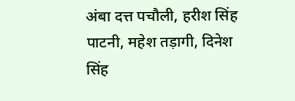अंबा दत्त पचौली, हरीश सिंह पाटनी, महेश तड़ागी, दिनेश सिंह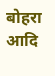बोहरा आदि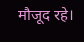मौजूद रहे।